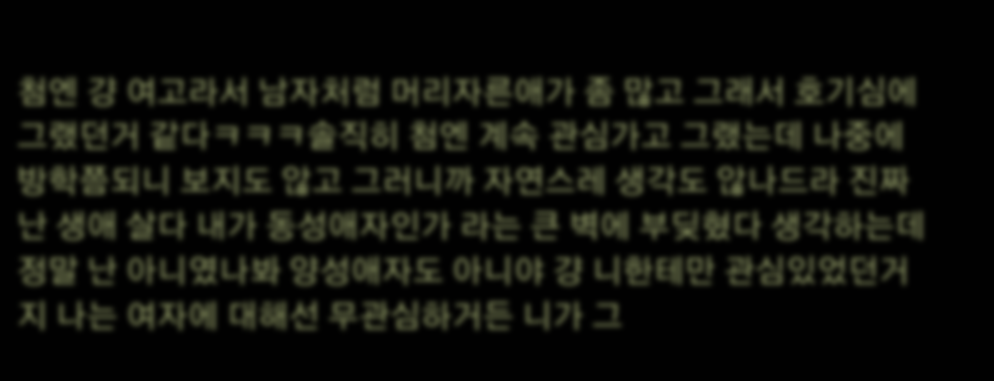첨엔 걍 여고라서 남자처럼 머리자른애가 좀 많고 그래서 호기심에 그랬던거 같다ㅋㅋㅋ솔직히 첨엔 계속 관심가고 그랬는데 나중에 방학쯤되니 보지도 않고 그러니까 자연스레 생각도 않나드라 진짜 난 생애 살다 내가 동성애자인가 라는 큰 벽에 부딪혔다 생각하는데 정말 난 아니였나봐 양성애자도 아니야 걍 니한테만 관심있었던거지 나는 여자에 대해선 무관심하거든 니가 그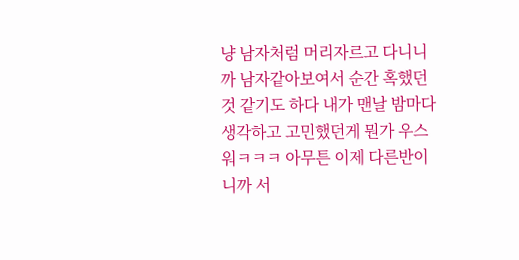냥 남자처럼 머리자르고 다니니까 남자같아보여서 순간 혹했던것 같기도 하다 내가 맨날 밤마다 생각하고 고민했던게 뭔가 우스워ㅋㅋㅋ 아무튼 이제 다른반이니까 서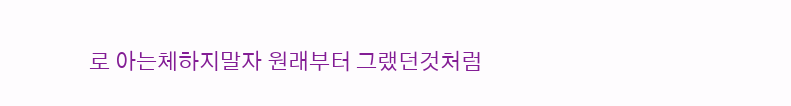로 아는체하지말자 원래부터 그랬던것처럼